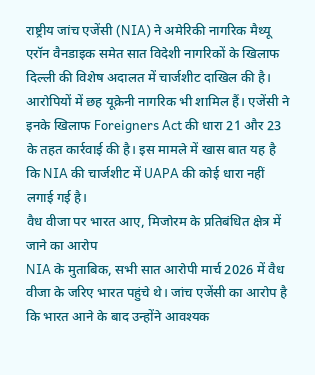राष्ट्रीय जांच एजेंसी (NIA) ने अमेरिकी नागरिक मैथ्यू एरॉन वैनडाइक समेत सात विदेशी नागरिकों के खिलाफ दिल्ली की विशेष अदालत में चार्जशीट दाखिल की है। आरोपियों में छह यूक्रेनी नागरिक भी शामिल हैं। एजेंसी ने इनके खिलाफ Foreigners Act की धारा 21 और 23 के तहत कार्रवाई की है। इस मामले में खास बात यह है कि NIA की चार्जशीट में UAPA की कोई धारा नहीं लगाई गई है।
वैध वीजा पर भारत आए, मिजोरम के प्रतिबंधित क्षेत्र में जाने का आरोप
NIA के मुताबिक, सभी सात आरोपी मार्च 2026 में वैध वीजा के जरिए भारत पहुंचे थे। जांच एजेंसी का आरोप है कि भारत आने के बाद उन्होंने आवश्यक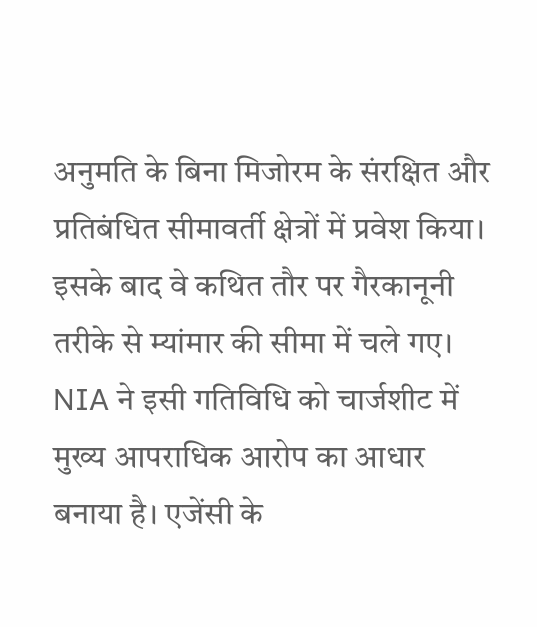अनुमति के बिना मिजोरम के संरक्षित और प्रतिबंधित सीमावर्ती क्षेत्रों में प्रवेश किया। इसके बाद वे कथित तौर पर गैरकानूनी तरीके से म्यांमार की सीमा में चले गए।
NIA ने इसी गतिविधि को चार्जशीट में मुख्य आपराधिक आरोप का आधार बनाया है। एजेंसी के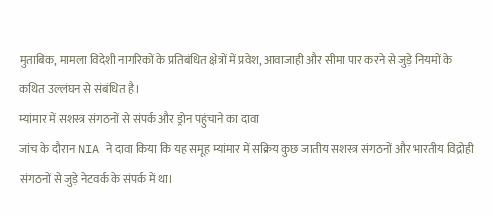मुताबिक, मामला विदेशी नागरिकों के प्रतिबंधित क्षेत्रों में प्रवेश, आवाजाही और सीमा पार करने से जुड़े नियमों के कथित उल्लंघन से संबंधित है।
म्यांमार में सशस्त्र संगठनों से संपर्क और ड्रोन पहुंचाने का दावा
जांच के दौरान NIA ने दावा किया कि यह समूह म्यांमार में सक्रिय कुछ जातीय सशस्त्र संगठनों और भारतीय विद्रोही संगठनों से जुड़े नेटवर्क के संपर्क में था।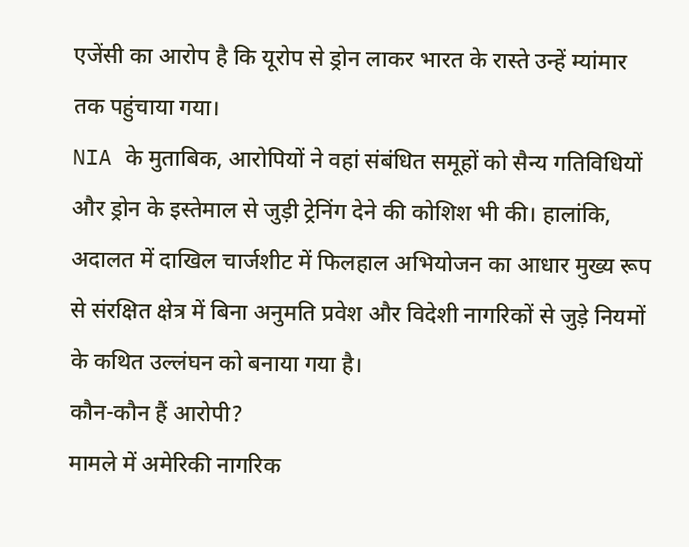एजेंसी का आरोप है कि यूरोप से ड्रोन लाकर भारत के रास्ते उन्हें म्यांमार तक पहुंचाया गया।
NIA के मुताबिक, आरोपियों ने वहां संबंधित समूहों को सैन्य गतिविधियों और ड्रोन के इस्तेमाल से जुड़ी ट्रेनिंग देने की कोशिश भी की। हालांकि, अदालत में दाखिल चार्जशीट में फिलहाल अभियोजन का आधार मुख्य रूप से संरक्षित क्षेत्र में बिना अनुमति प्रवेश और विदेशी नागरिकों से जुड़े नियमों के कथित उल्लंघन को बनाया गया है।
कौन-कौन हैं आरोपी?
मामले में अमेरिकी नागरिक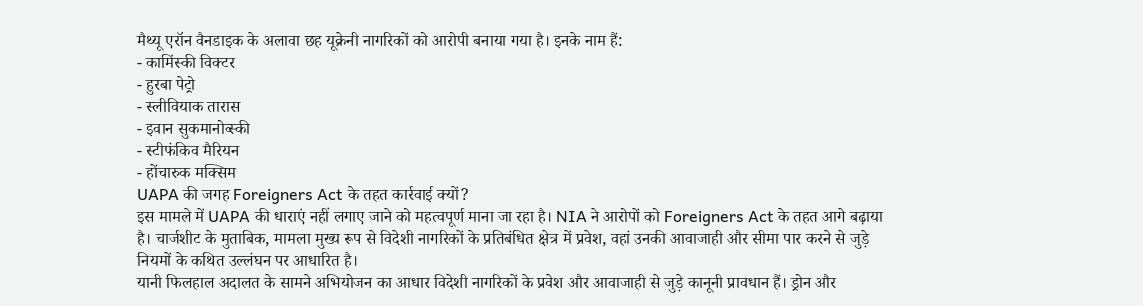मैथ्यू एरॉन वैनडाइक के अलावा छह यूक्रेनी नागरिकों को आरोपी बनाया गया है। इनके नाम हैं:
- कामिंस्की विक्टर
- हुरबा पेट्रो
- स्लीवियाक तारास
- इवान सुकमानोव्स्की
- स्टीफंकिव मैरियन
- होंचारुक मक्सिम
UAPA की जगह Foreigners Act के तहत कार्रवाई क्यों?
इस मामले में UAPA की धाराएं नहीं लगाए जाने को महत्वपूर्ण माना जा रहा है। NIA ने आरोपों को Foreigners Act के तहत आगे बढ़ाया है। चार्जशीट के मुताबिक, मामला मुख्य रूप से विदेशी नागरिकों के प्रतिबंधित क्षेत्र में प्रवेश, वहां उनकी आवाजाही और सीमा पार करने से जुड़े नियमों के कथित उल्लंघन पर आधारित है।
यानी फिलहाल अदालत के सामने अभियोजन का आधार विदेशी नागरिकों के प्रवेश और आवाजाही से जुड़े कानूनी प्रावधान हैं। ड्रोन और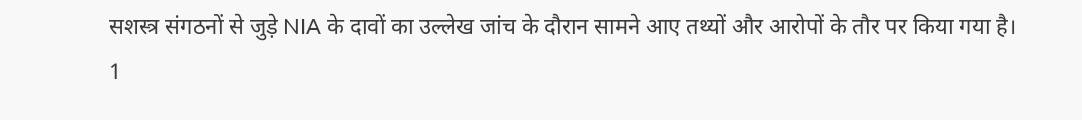सशस्त्र संगठनों से जुड़े NIA के दावों का उल्लेख जांच के दौरान सामने आए तथ्यों और आरोपों के तौर पर किया गया है।
1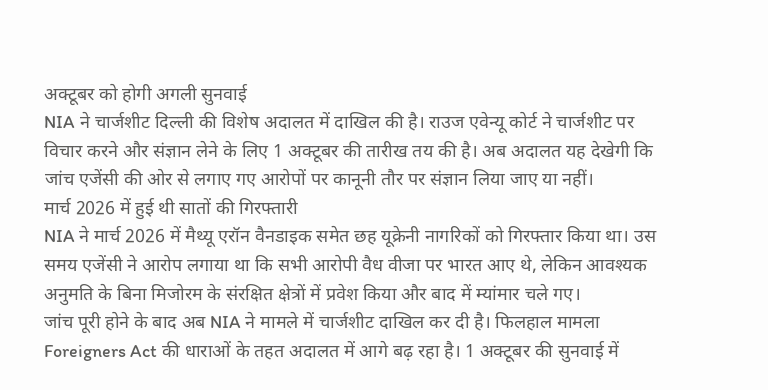अक्टूबर को होगी अगली सुनवाई
NIA ने चार्जशीट दिल्ली की विशेष अदालत में दाखिल की है। राउज एवेन्यू कोर्ट ने चार्जशीट पर विचार करने और संज्ञान लेने के लिए 1 अक्टूबर की तारीख तय की है। अब अदालत यह देखेगी कि जांच एजेंसी की ओर से लगाए गए आरोपों पर कानूनी तौर पर संज्ञान लिया जाए या नहीं।
मार्च 2026 में हुई थी सातों की गिरफ्तारी
NIA ने मार्च 2026 में मैथ्यू एरॉन वैनडाइक समेत छह यूक्रेनी नागरिकों को गिरफ्तार किया था। उस समय एजेंसी ने आरोप लगाया था कि सभी आरोपी वैध वीजा पर भारत आए थे, लेकिन आवश्यक अनुमति के बिना मिजोरम के संरक्षित क्षेत्रों में प्रवेश किया और बाद में म्यांमार चले गए।
जांच पूरी होने के बाद अब NIA ने मामले में चार्जशीट दाखिल कर दी है। फिलहाल मामला Foreigners Act की धाराओं के तहत अदालत में आगे बढ़ रहा है। 1 अक्टूबर की सुनवाई में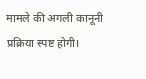मामले की अगली कानूनी प्रक्रिया स्पष्ट होगी।